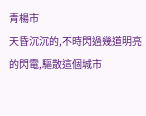青楊市
天昏沉沉的,不時閃過幾道明亮的閃電,驅散這個城市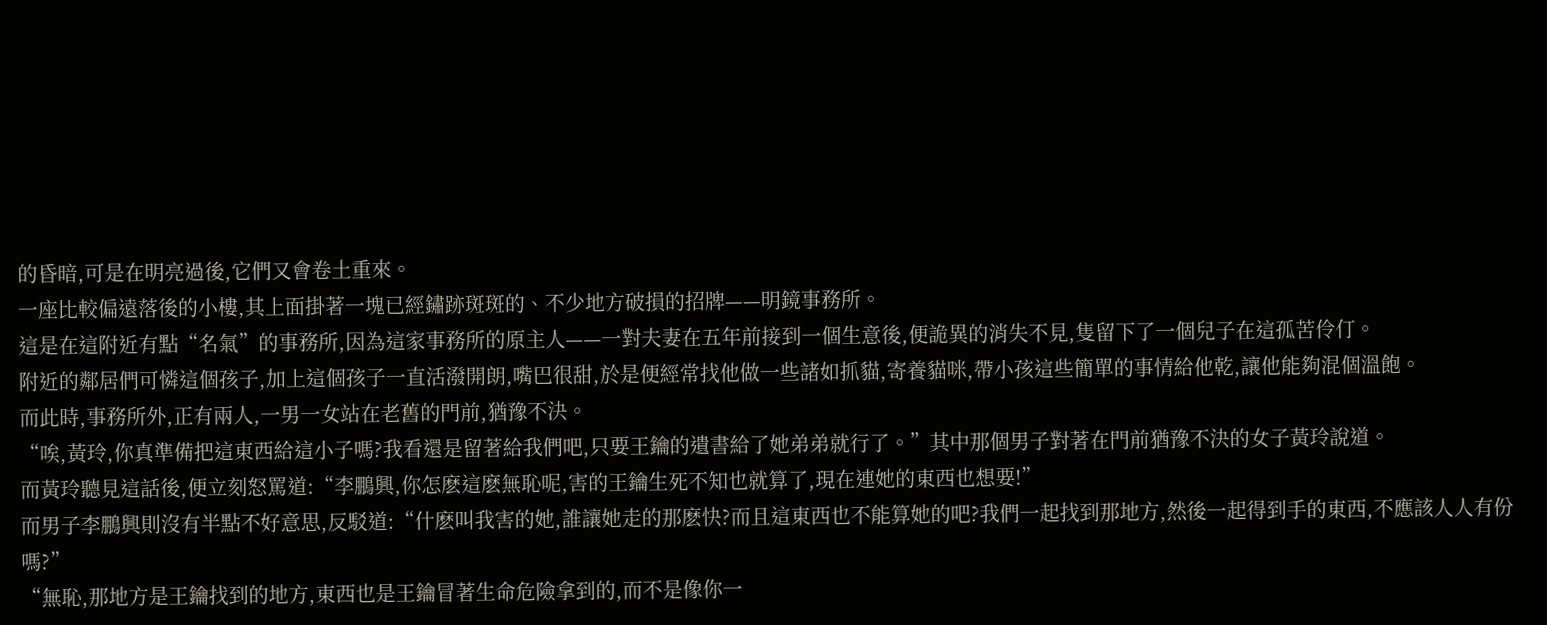的昏暗,可是在明亮過後,它們又會卷土重來。
一座比較偏遠落後的小樓,其上面掛著一塊已經鏽跡斑斑的、不少地方破損的招牌——明鏡事務所。
這是在這附近有點“名氣”的事務所,因為這家事務所的原主人——一對夫妻在五年前接到一個生意後,便詭異的消失不見,隻留下了一個兒子在這孤苦伶仃。
附近的鄰居們可憐這個孩子,加上這個孩子一直活潑開朗,嘴巴很甜,於是便經常找他做一些諸如抓貓,寄養貓咪,帶小孩這些簡單的事情給他乾,讓他能夠混個溫飽。
而此時,事務所外,正有兩人,一男一女站在老舊的門前,猶豫不決。
“唉,黃玲,你真準備把這東西給這小子嗎?我看還是留著給我們吧,只要王鑰的遺書給了她弟弟就行了。”其中那個男子對著在門前猶豫不決的女子黃玲說道。
而黃玲聽見這話後,便立刻怒罵道:“李鵬興,你怎麽這麽無恥呢,害的王鑰生死不知也就算了,現在連她的東西也想要!”
而男子李鵬興則沒有半點不好意思,反駁道:“什麽叫我害的她,誰讓她走的那麽快?而且這東西也不能算她的吧?我們一起找到那地方,然後一起得到手的東西,不應該人人有份嗎?”
“無恥,那地方是王鑰找到的地方,東西也是王鑰冒著生命危險拿到的,而不是像你一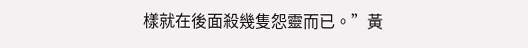樣就在後面殺幾隻怨靈而已。”黃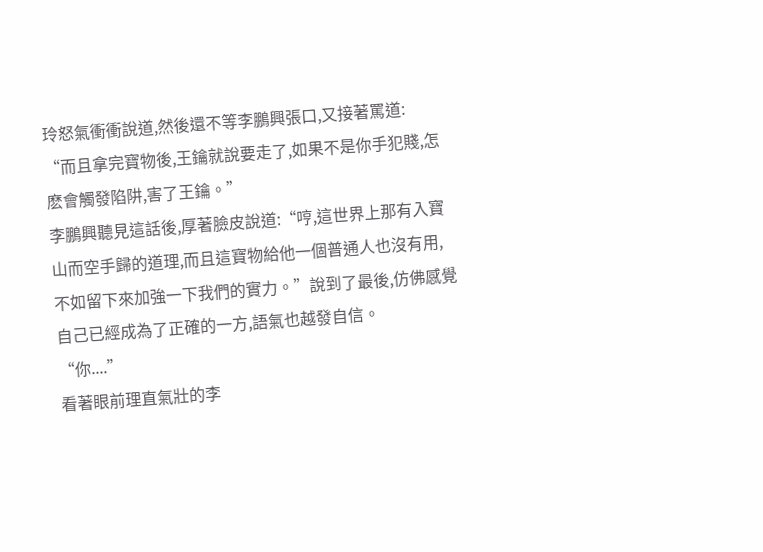玲怒氣衝衝說道,然後還不等李鵬興張口,又接著罵道:
“而且拿完寶物後,王鑰就說要走了,如果不是你手犯賤,怎麽會觸發陷阱,害了王鑰。”
李鵬興聽見這話後,厚著臉皮說道:“哼,這世界上那有入寶山而空手歸的道理,而且這寶物給他一個普通人也沒有用,不如留下來加強一下我們的實力。”說到了最後,仿佛感覺自己已經成為了正確的一方,語氣也越發自信。
“你....”
看著眼前理直氣壯的李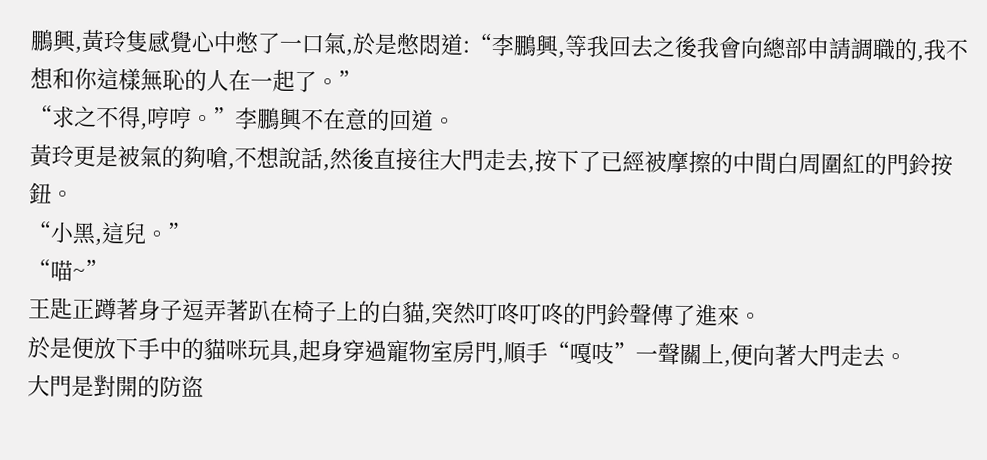鵬興,黃玲隻感覺心中憋了一口氣,於是憋悶道:“李鵬興,等我回去之後我會向總部申請調職的,我不想和你這樣無恥的人在一起了。”
“求之不得,哼哼。”李鵬興不在意的回道。
黃玲更是被氣的夠嗆,不想說話,然後直接往大門走去,按下了已經被摩擦的中間白周圍紅的門鈴按鈕。
“小黑,這兒。”
“喵~”
王匙正蹲著身子逗弄著趴在椅子上的白貓,突然叮咚叮咚的門鈴聲傳了進來。
於是便放下手中的貓咪玩具,起身穿過寵物室房門,順手“嘎吱”一聲關上,便向著大門走去。
大門是對開的防盜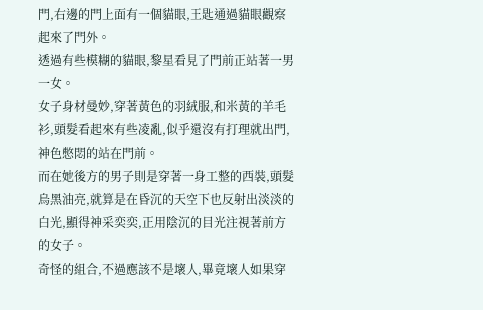門,右邊的門上面有一個貓眼,王匙通過貓眼觀察起來了門外。
透過有些模糊的貓眼,黎星看見了門前正站著一男一女。
女子身材曼妙,穿著黃色的羽絨服,和米黃的羊毛衫,頭髮看起來有些凌亂,似乎還沒有打理就出門,神色憋悶的站在門前。
而在她後方的男子則是穿著一身工整的西裝,頭髮烏黑油亮,就算是在昏沉的天空下也反射出淡淡的白光,顯得神采奕奕,正用陰沉的目光注視著前方的女子。
奇怪的組合,不過應該不是壞人,畢竟壞人如果穿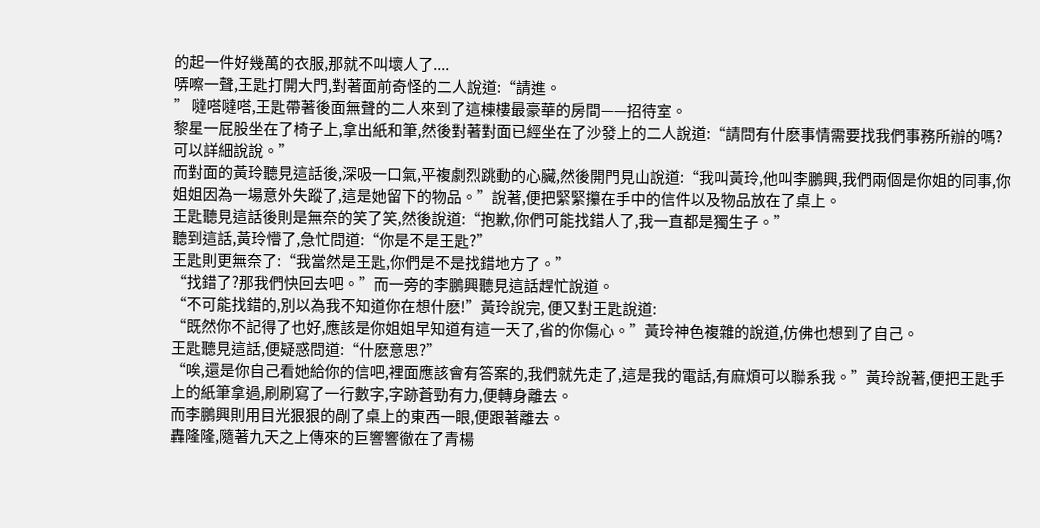的起一件好幾萬的衣服,那就不叫壞人了....
哢嚓一聲,王匙打開大門,對著面前奇怪的二人說道:“請進。
” 噠嗒噠嗒,王匙帶著後面無聲的二人來到了這棟樓最豪華的房間——招待室。
黎星一屁股坐在了椅子上,拿出紙和筆,然後對著對面已經坐在了沙發上的二人說道:“請問有什麽事情需要找我們事務所辦的嗎?可以詳細說說。”
而對面的黃玲聽見這話後,深吸一口氣,平複劇烈跳動的心臟,然後開門見山說道:“我叫黃玲,他叫李鵬興,我們兩個是你姐的同事,你姐姐因為一場意外失蹤了,這是她留下的物品。”說著,便把緊緊攥在手中的信件以及物品放在了桌上。
王匙聽見這話後則是無奈的笑了笑,然後說道:“抱歉,你們可能找錯人了,我一直都是獨生子。”
聽到這話,黃玲懵了,急忙問道:“你是不是王匙?”
王匙則更無奈了:“我當然是王匙,你們是不是找錯地方了。”
“找錯了?那我們快回去吧。”而一旁的李鵬興聽見這話趕忙說道。
“不可能找錯的,別以為我不知道你在想什麽!”黃玲說完, 便又對王匙說道:
“既然你不記得了也好,應該是你姐姐早知道有這一天了,省的你傷心。”黃玲神色複雜的說道,仿佛也想到了自己。
王匙聽見這話,便疑惑問道:“什麽意思?”
“唉,還是你自己看她給你的信吧,裡面應該會有答案的,我們就先走了,這是我的電話,有麻煩可以聯系我。”黃玲說著,便把王匙手上的紙筆拿過,刷刷寫了一行數字,字跡蒼勁有力,便轉身離去。
而李鵬興則用目光狠狠的剮了桌上的東西一眼,便跟著離去。
轟隆隆,隨著九天之上傳來的巨響響徹在了青楊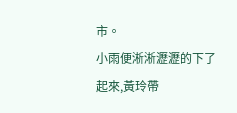市。
小雨便淅淅瀝瀝的下了起來,黃玲帶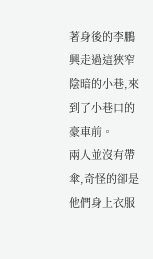著身後的李鵬興走過這狹窄陰暗的小巷,來到了小巷口的豪車前。
兩人並沒有帶傘,奇怪的卻是他們身上衣服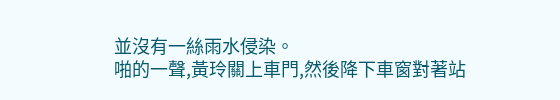並沒有一絲雨水侵染。
啪的一聲,黃玲關上車門,然後降下車窗對著站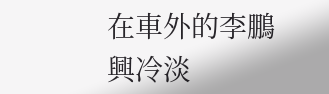在車外的李鵬興冷淡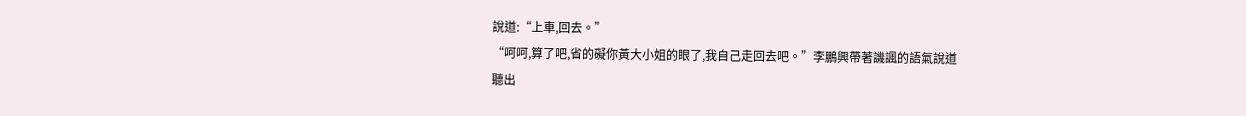說道:“上車,回去。”
“呵呵,算了吧,省的礙你黃大小姐的眼了,我自己走回去吧。”李鵬興帶著譏諷的語氣說道
聽出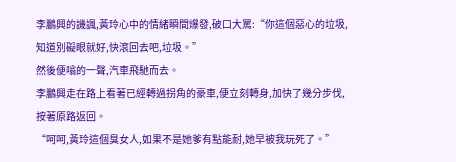李鵬興的譏諷,黃玲心中的情緒瞬間爆發,破口大罵:“你這個惡心的垃圾,知道別礙眼就好,快滾回去吧,垃圾。”
然後便嗡的一聲,汽車飛馳而去。
李鵬興走在路上看著已經轉過拐角的豪車,便立刻轉身,加快了幾分步伐,按著原路返回。
“呵呵,黃玲這個臭女人,如果不是她爹有點能耐,她早被我玩死了。”